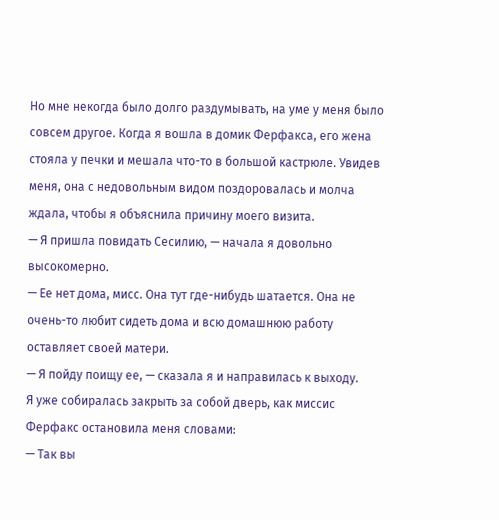Но мне некогда было долго раздумывать, на уме у меня было совсем другое. Когда я вошла в домик Ферфакса, его жена стояла у печки и мешала что-то в большой кастрюле. Увидев меня, она с недовольным видом поздоровалась и молча ждала, чтобы я объяснила причину моего визита.
— Я пришла повидать Сесилию, — начала я довольно высокомерно.
— Ее нет дома, мисс. Она тут где-нибудь шатается. Она не очень-то любит сидеть дома и всю домашнюю работу оставляет своей матери.
— Я пойду поищу ее, — сказала я и направилась к выходу.
Я уже собиралась закрыть за собой дверь, как миссис Ферфакс остановила меня словами:
— Так вы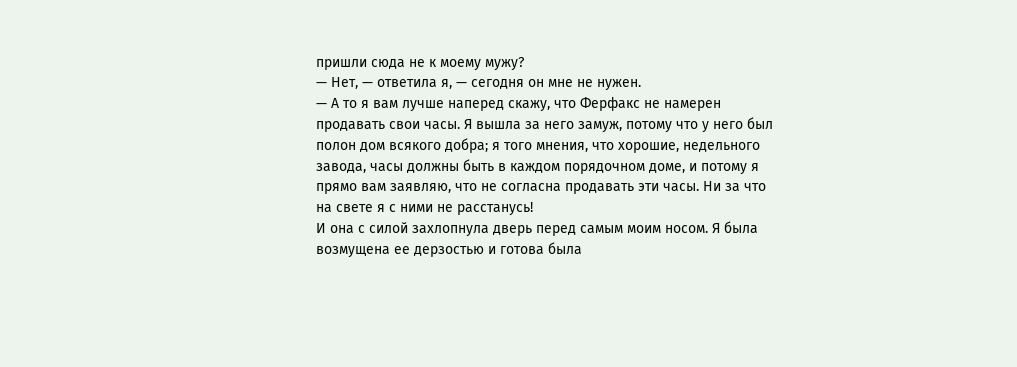пришли сюда не к моему мужу?
— Нет, — ответила я, — сегодня он мне не нужен.
— А то я вам лучше наперед скажу, что Ферфакс не намерен продавать свои часы. Я вышла за него замуж, потому что у него был полон дом всякого добра; я того мнения, что хорошие, недельного завода, часы должны быть в каждом порядочном доме, и потому я прямо вам заявляю, что не согласна продавать эти часы. Ни за что на свете я с ними не расстанусь!
И она с силой захлопнула дверь перед самым моим носом. Я была возмущена ее дерзостью и готова была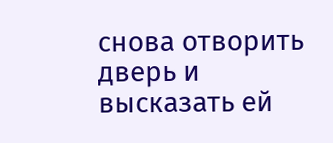снова отворить дверь и высказать ей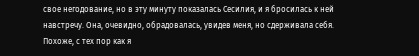свое негодование, но в эту минуту показалась Сесилия, и я бросилась к ней навстречу. Она, очевидно, обрадовалась, увидев меня, но сдерживала себя. Похоже, с тех пор как я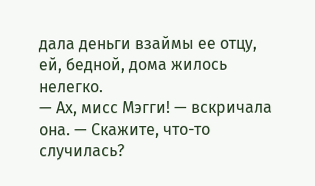дала деньги взаймы ее отцу, ей, бедной, дома жилось нелегко.
— Ах, мисс Мэгги! — вскричала она. — Скажите, что-то случилась?